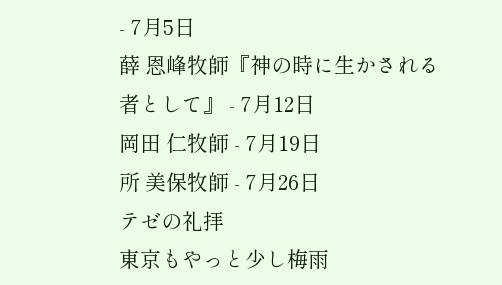- 7月5日
薛 恩峰牧師『神の時に生かされる者として』 - 7月12日
岡田 仁牧師 - 7月19日
所 美保牧師 - 7月26日
テゼの礼拝
東京もやっと少し梅雨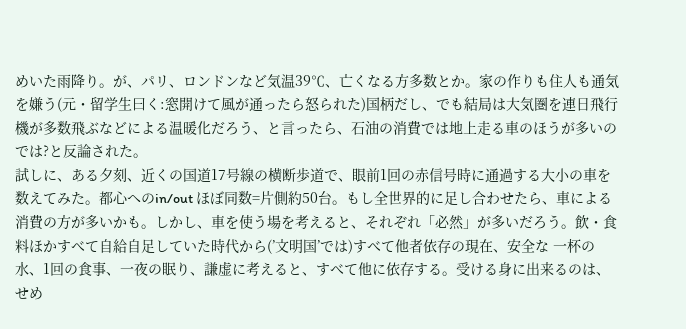めいた雨降り。が、パリ、ロンドンなど気温39℃、亡くなる方多数とか。家の作りも住人も通気を嫌う(元・留学生曰く:窓開けて風が通ったら怒られた)国柄だし、でも結局は大気圏を連日飛行機が多数飛ぶなどによる温暖化だろう、と言ったら、石油の消費では地上走る車のほうが多いのでは?と反論された。
試しに、ある夕刻、近くの国道17号線の横断歩道で、眼前1回の赤信号時に通過する大小の車を数えてみた。都心へのin/out ほぼ同数=片側約50台。もし全世界的に足し合わせたら、車による消費の方が多いかも。しかし、車を使う場を考えると、それぞれ「必然」が多いだろう。飲・食料ほかすべて自給自足していた時代から(’文明国’では)すべて他者依存の現在、安全な 一杯の水、1回の食事、一夜の眠り、謙虚に考えると、すべて他に依存する。受ける身に出来るのは、せめ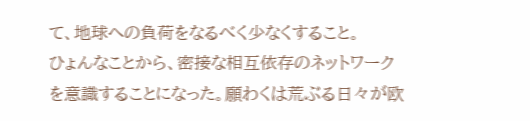て、地球への負荷をなるべく少なくすること。
ひょんなことから、密接な相互依存のネットワークを意識することになった。願わくは荒ぶる日々が欧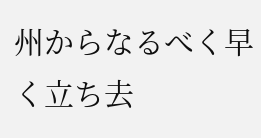州からなるべく早く立ち去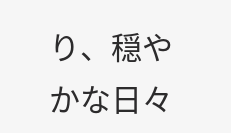り、穏やかな日々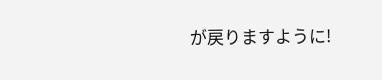が戻りますように!